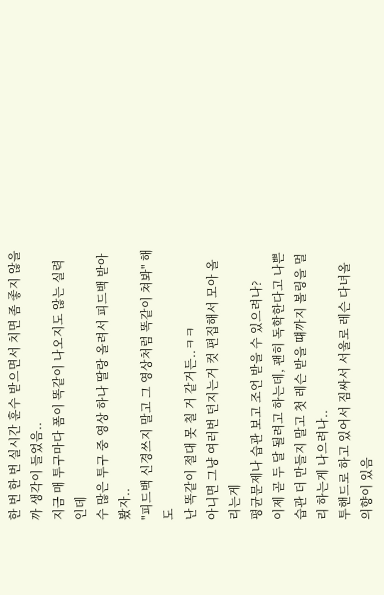한 번 한 번 실시간 훈수 받으면서 치면 좀 좋지 않을까 생각이 들었음..
지금 매 투구마다 폼이 똑같이 나오지도 않는 실력인데
수 많은 투구 중 영상 하나 딸랑 올려서 피드백 받아봤자..
"피드백 신경쓰지 말고 그 영상처럼 똑같이 쳐봐" 해도
난 똑같이 절대 못 칠 거 같거든..ㅋㅋ
아니면 그냥 여러번 던지는거 컷 편집해서 모아 올리는게
평균문제나 습관 보고 조언 받을 수 있으려나?
이제 곧 두 달 될려고 하는데, 괜히 독학한다고 나쁜 습관 더 만들지 말고 첫 레슨 받을 떄까지 볼링을 멀리 하는게 나으려나..
투핸드로 하고 있어서 짐싸서 서울로 레슨 다녀올 의향이 있음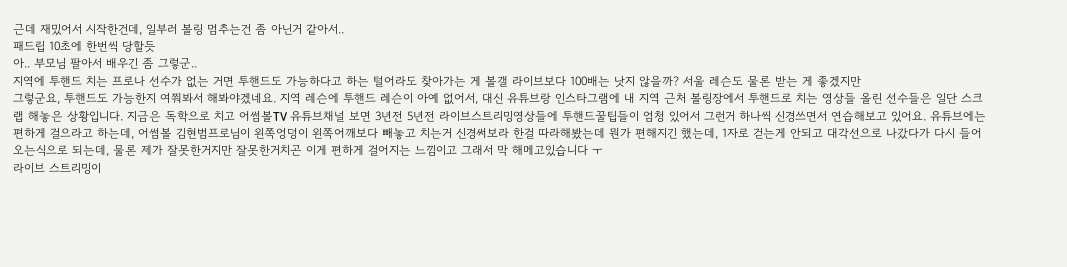근데 재밌어서 시작한건데, 일부러 볼링 멈추는건 좀 아닌거 같아서..
패드립 10초에 한번씩 당할듯
아.. 부모님 팔아서 배우긴 좀 그렇군..
지역에 투핸드 치는 프로나 선수가 없는 거면 투핸드도 가능하다고 하는 털어라도 찾아가는 게 볼갤 라이브보다 100배는 낫지 않을까? 서울 레슨도 물론 받는 게 좋겠지만
그렇군요, 투핸드도 가능한지 여쭤봐서 해봐야겠네요. 지역 레슨에 투핸드 레슨이 아예 없어서, 대신 유튜브랑 인스타그램에 내 지역 근처 볼링장에서 투핸드로 치는 영상들 올린 선수들은 일단 스크랩 해놓은 상황입니다. 지금은 독학으로 치고 어썸볼TV 유튜브채널 보면 3년전 5년전 라이브스트리밍영상들에 투핸드꿀팁들이 엄청 있어서 그런거 하나씩 신경쓰면서 연습해보고 있어요. 유튜브에는 편하게 걸으라고 하는데, 어썸볼 김현범프로님이 왼쪽엉덩이 왼쪽어깨보다 빼놓고 치는거 신경써보라 한걸 따라해봤는데 뭔가 편해지긴 했는데, 1자로 걷는게 안되고 대각선으로 나갔다가 다시 들어오는식으로 되는데, 물론 제가 잘못한거지만 잘못한거치곤 이게 편하게 걸어지는 느낌이고 그래서 막 해메고있습니다 ㅜ
라이브 스트리밍이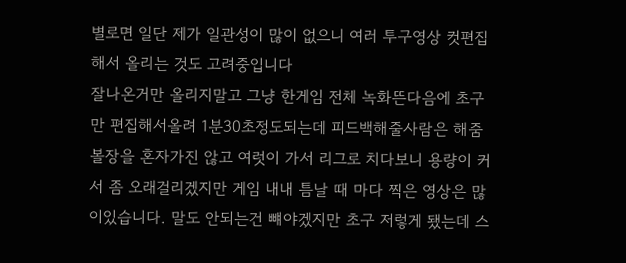별로면 일단 제가 일관성이 많이 없으니 여러 투구영상 컷편집해서 올리는 것도 고려중입니다
잘나온거만 올리지말고 그냥 한게임 전체 녹화뜬다음에 초구만 편집해서올려 1분30초정도되는데 피드백해줄사람은 해줌
볼장을 혼자가진 않고 여럿이 가서 리그로 치다보니 용량이 커서 좀 오래걸리겠지만 게임 내내 틈날 때 마다 찍은 영상은 많이있습니다. 말도 안되는건 뺴야겠지만 초구 저렇게 됐는데 스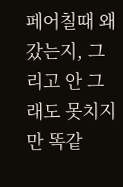페어칠때 왜 갔는지, 그리고 안 그래도 못치지만 똑같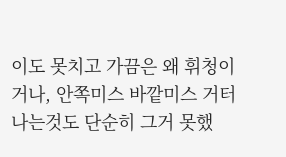이도 못치고 가끔은 왜 휘청이거나, 안쪽미스 바깥미스 거터나는것도 단순히 그거 못했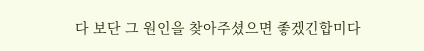다 보단 그 원인을 찾아주셨으면 좋겠긴합미다